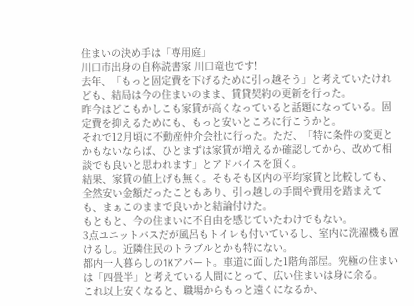住まいの決め手は「専用庭」
川口市出身の自称読書家 川口竜也です!
去年、「もっと固定費を下げるために引っ越そう」と考えていたけれども、結局は今の住まいのまま、賃貸契約の更新を行った。
昨今はどこもかしこも家賃が高くなっていると話題になっている。固定費を抑えるためにも、もっと安いところに行こうかと。
それで12月頃に不動産仲介会社に行った。ただ、「特に条件の変更とかもないならば、ひとまずは家賃が増えるか確認してから、改めて相談でも良いと思われます」とアドバイスを頂く。
結果、家賃の値上げも無く。そもそも区内の平均家賃と比較しても、全然安い金額だったこともあり、引っ越しの手間や費用を踏まえても、まぁこのままで良いかと結論付けた。
もともと、今の住まいに不自由を感じていたわけでもない。
3点ユニットバスだが風呂もトイレも付いているし、室内に洗濯機も置けるし。近隣住民のトラブルとかも特にない。
都内一人暮らしの1Kアパート。車道に面した1階角部屋。究極の住まいは「四畳半」と考えている人間にとって、広い住まいは身に余る。
これ以上安くなると、職場からもっと遠くになるか、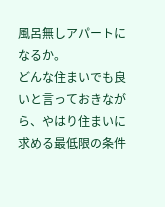風呂無しアパートになるか。
どんな住まいでも良いと言っておきながら、やはり住まいに求める最低限の条件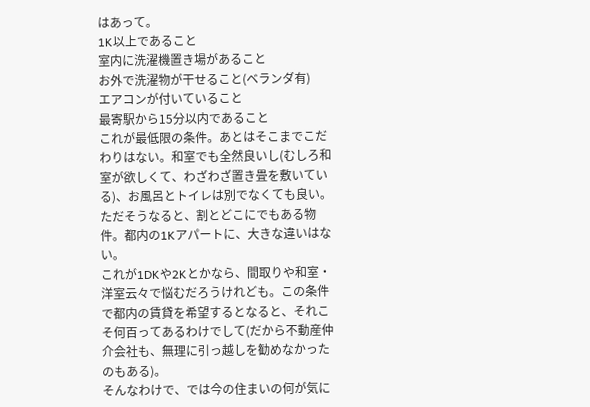はあって。
1K以上であること
室内に洗濯機置き場があること
お外で洗濯物が干せること(ベランダ有)
エアコンが付いていること
最寄駅から15分以内であること
これが最低限の条件。あとはそこまでこだわりはない。和室でも全然良いし(むしろ和室が欲しくて、わざわざ置き畳を敷いている)、お風呂とトイレは別でなくても良い。
ただそうなると、割とどこにでもある物件。都内の1Kアパートに、大きな違いはない。
これが1DKや2Kとかなら、間取りや和室・洋室云々で悩むだろうけれども。この条件で都内の賃貸を希望するとなると、それこそ何百ってあるわけでして(だから不動産仲介会社も、無理に引っ越しを勧めなかったのもある)。
そんなわけで、では今の住まいの何が気に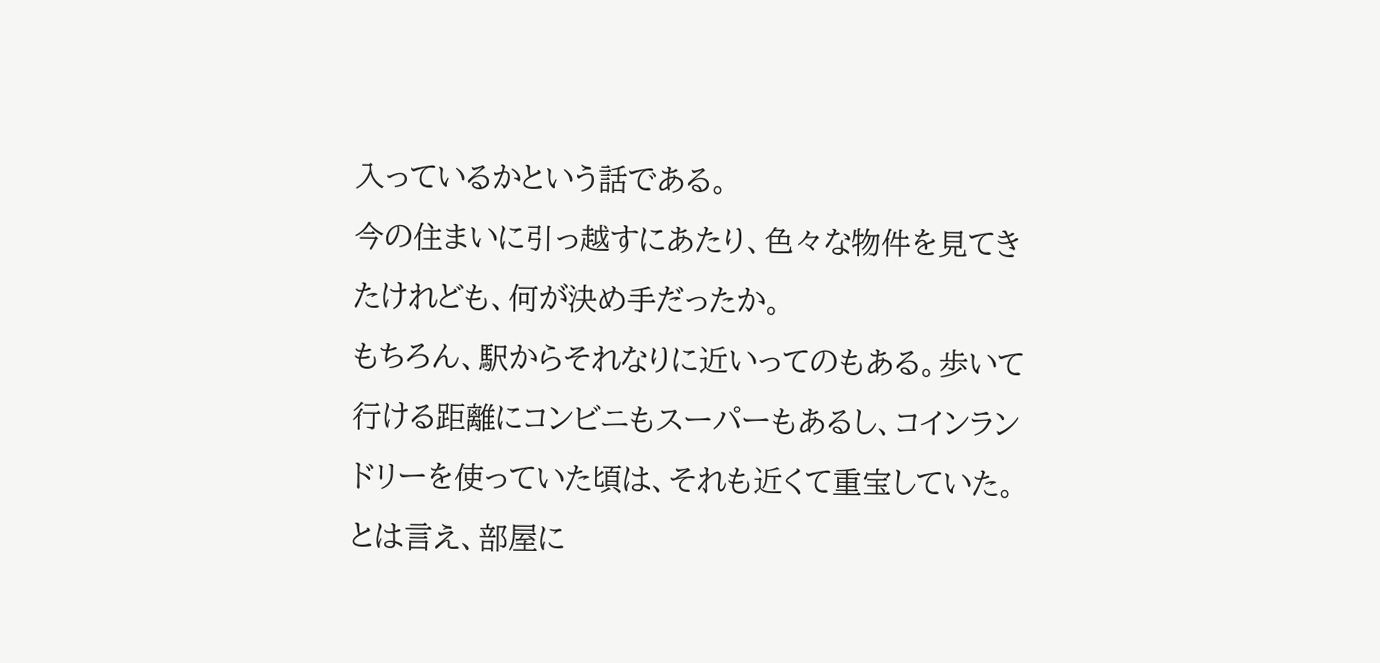入っているかという話である。
今の住まいに引っ越すにあたり、色々な物件を見てきたけれども、何が決め手だったか。
もちろん、駅からそれなりに近いってのもある。歩いて行ける距離にコンビニもスーパーもあるし、コインランドリーを使っていた頃は、それも近くて重宝していた。
とは言え、部屋に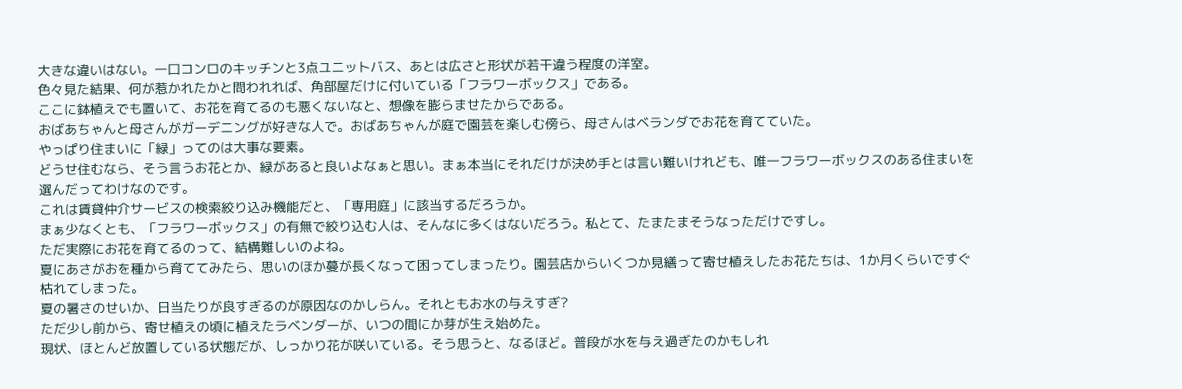大きな違いはない。一口コンロのキッチンと3点ユニットバス、あとは広さと形状が若干違う程度の洋室。
色々見た結果、何が惹かれたかと問われれば、角部屋だけに付いている「フラワーボックス」である。
ここに鉢植えでも置いて、お花を育てるのも悪くないなと、想像を膨らませたからである。
おばあちゃんと母さんがガーデニングが好きな人で。おばあちゃんが庭で園芸を楽しむ傍ら、母さんはベランダでお花を育てていた。
やっぱり住まいに「緑」ってのは大事な要素。
どうせ住むなら、そう言うお花とか、緑があると良いよなぁと思い。まぁ本当にそれだけが決め手とは言い難いけれども、唯一フラワーボックスのある住まいを選んだってわけなのです。
これは賃貸仲介サービスの検索絞り込み機能だと、「専用庭」に該当するだろうか。
まぁ少なくとも、「フラワーボックス」の有無で絞り込む人は、そんなに多くはないだろう。私とて、たまたまそうなっただけですし。
ただ実際にお花を育てるのって、結構難しいのよね。
夏にあさがおを種から育ててみたら、思いのほか蔓が長くなって困ってしまったり。園芸店からいくつか見繕って寄せ植えしたお花たちは、1か月くらいですぐ枯れてしまった。
夏の暑さのせいか、日当たりが良すぎるのが原因なのかしらん。それともお水の与えすぎ?
ただ少し前から、寄せ植えの頃に植えたラベンダーが、いつの間にか芽が生え始めた。
現状、ほとんど放置している状態だが、しっかり花が咲いている。そう思うと、なるほど。普段が水を与え過ぎたのかもしれ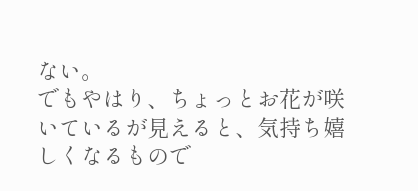ない。
でもやはり、ちょっとお花が咲いているが見えると、気持ち嬉しくなるもので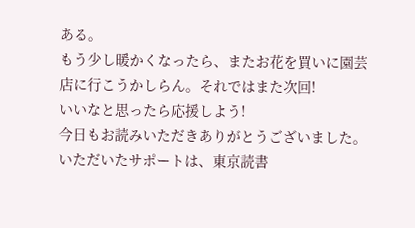ある。
もう少し暖かくなったら、またお花を買いに園芸店に行こうかしらん。それではまた次回!
いいなと思ったら応援しよう!
今日もお読みいただきありがとうございました。いただいたサポートは、東京読書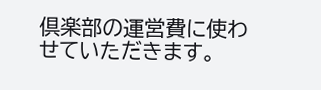倶楽部の運営費に使わせていただきます。